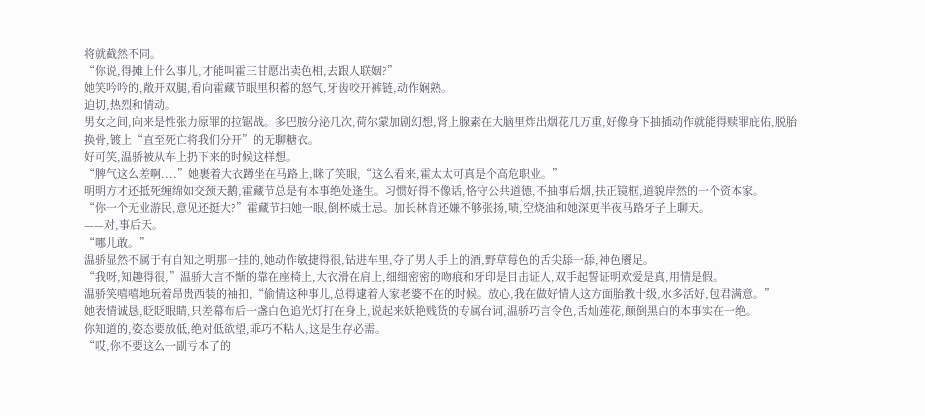将就截然不同。
“你说,得摊上什么事儿,才能叫霍三甘愿出卖色相,去跟人联姻?”
她笑吟吟的,敞开双腿,看向霍藏节眼里积蓄的怒气,牙齿咬开裤链,动作娴熟。
迫切,热烈和情动。
男女之间,向来是性张力原罪的拉锯战。多巴胺分泌几次,荷尔蒙加剧幻想,肾上腺素在大脑里炸出烟花几万重,好像身下抽插动作就能得赎罪庇佑,脱胎换骨,镀上“直至死亡将我们分开”的无聊糖衣。
好可笑,温骄被从车上扔下来的时候这样想。
“脾气这么差啊....”她裹着大衣蹲坐在马路上,眯了笑眼,“这么看来,霍太太可真是个高危职业。”
明明方才还抵死缠绵如交颈天鹅,霍藏节总是有本事绝处逢生。习惯好得不像话,恪守公共道德,不抽事后烟,扶正镜框,道貌岸然的一个资本家。
“你一个无业游民,意见还挺大?”霍藏节扫她一眼,倒杯威士忌。加长林肯还嫌不够张扬,啧,空烧油和她深更半夜马路牙子上聊天。
——对,事后天。
“哪儿敢。”
温骄显然不属于有自知之明那一挂的,她动作敏捷得很,钻进车里,夺了男人手上的酒,野草莓色的舌尖舔一舔,神色餍足。
“我呀,知趣得很,”温骄大言不惭的靠在座椅上,大衣滑在肩上,细细密密的吻痕和牙印是目击证人,双手起誓证明欢爱是真,用情是假。
温骄笑嘻嘻地玩着昂贵西装的袖扣,“偷情这种事儿,总得逮着人家老婆不在的时候。放心,我在做好情人这方面胎教十级,水多活好,包君满意。”
她表情诚恳,眨眨眼睛,只差幕布后一盏白色追光灯打在身上,说起来妖艳贱货的专属台词,温骄巧言令色,舌灿莲花,颠倒黑白的本事实在一绝。
你知道的,姿态要放低,绝对低欲望,乖巧不粘人,这是生存必需。
“哎,你不要这么一副亏本了的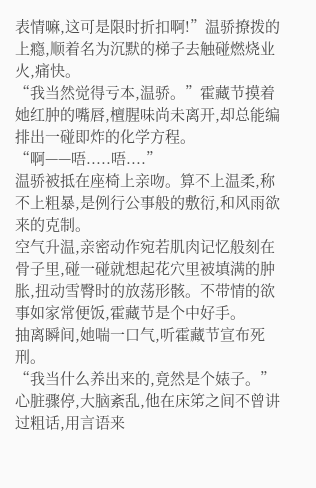表情嘛,这可是限时折扣啊!”温骄撩拨的上瘾,顺着名为沉默的梯子去触碰燃烧业火,痛快。
“我当然觉得亏本,温骄。”霍藏节摸着她红肿的嘴唇,檀腥味尚未离开,却总能编排出一碰即炸的化学方程。
“啊——唔.....唔....”
温骄被抵在座椅上亲吻。算不上温柔,称不上粗暴,是例行公事般的敷衍,和风雨欲来的克制。
空气升温,亲密动作宛若肌肉记忆般刻在骨子里,碰一碰就想起花穴里被填满的肿胀,扭动雪臀时的放荡形骸。不带情的欲事如家常便饭,霍藏节是个中好手。
抽离瞬间,她喘一口气,听霍藏节宣布死刑。
“我当什么养出来的,竟然是个婊子。”
心脏骤停,大脑紊乱,他在床笫之间不曾讲过粗话,用言语来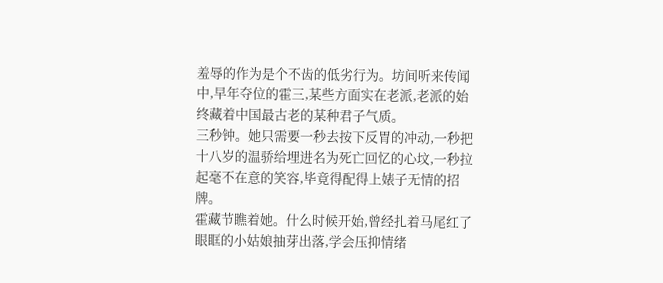羞辱的作为是个不齿的低劣行为。坊间听来传闻中,早年夺位的霍三,某些方面实在老派,老派的始终藏着中国最古老的某种君子气质。
三秒钟。她只需要一秒去按下反胃的冲动,一秒把十八岁的温骄给埋进名为死亡回忆的心坟,一秒拉起毫不在意的笑容,毕竟得配得上婊子无情的招牌。
霍藏节瞧着她。什么时候开始,曾经扎着马尾红了眼眶的小姑娘抽芽出落,学会压抑情绪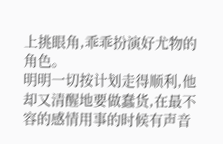上挑眼角,乖乖扮演好尤物的角色。
明明一切按计划走得顺利,他却又清醒地要做蠢货,在最不容的感情用事的时候有声音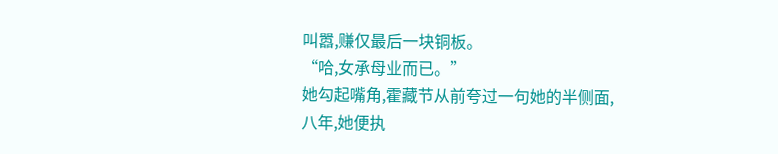叫嚣,赚仅最后一块铜板。
“哈,女承母业而已。”
她勾起嘴角,霍藏节从前夸过一句她的半侧面,八年,她便执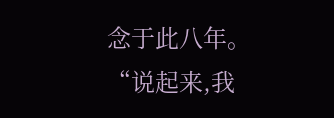念于此八年。
“说起来,我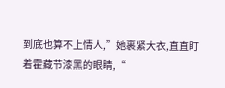到底也算不上情人,”她裹紧大衣,直直盯着霍藏节漆黑的眼睛,“